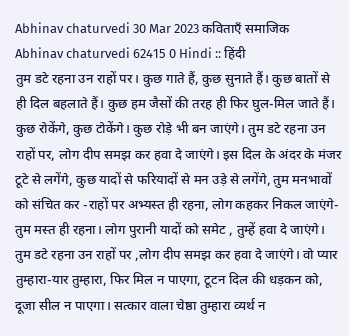Abhinav chaturvedi 30 Mar 2023 कविताएँ समाजिक Abhinav chaturvedi 62415 0 Hindi :: हिंदी
तुम डटे रहना उन राहों पर। कुछ गाते हैं, कुछ सुनाते हैं। कुछ बातों से ही दिल बहलाते हैं। कुछ हम जैसों की तरह ही फिर घुल-मिल जाते हैं। कुछ रोकेंगे, कुछ टोकेंगे। कुछ रोड़े भी बन जाएंगे। तुम डटे रहना उन राहों पर, लोग दीप समझ कर हवा दे जाएंगे। इस दिल के अंदर के मंजर टूटे से लगेंगे, कुछ यादों से फरियादों से मन उड़े से लगेंगे, तुम मनभावों को संचित कर -राहों पर अभ्यस्त ही रहना, लोग कहकर निकल जाएंगे- तुम मस्त ही रहना। लोग पुरानी यादों को समेट , तुम्हें हवा दे जाएंगे। तुम डटे रहना उन राहों पर ,लोग दीप समझ कर हवा दे जाएंगे। वो प्यार तुम्हारा-यार तुम्हारा, फिर मिल न पाएगा, टूटन दिल की धड़कन को, दूजा सील न पाएगा। सत्कार वाला चेष्ठा तुम्हारा व्यर्थ न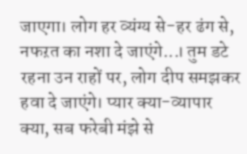जाएगा। लोग हर व्यंग्य से-हर ढंग से, नफऱत का नशा दे जाएंगे...। तुम डटे रहना उन राहों पर, लोग दीप समझकर हवा दे जाएंगे। प्यार क्या-व्यापार क्या, सब फरेबी मंझे से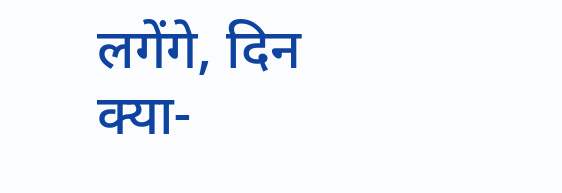लगेंगे, दिन क्या-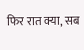फिर रात क्या, सब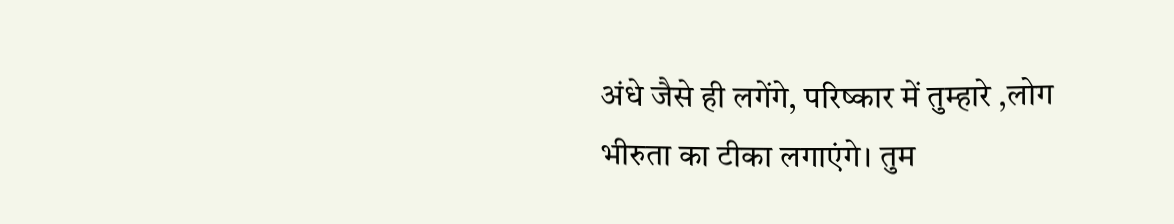अंधे जैसे ही लगेंगे, परिष्कार में तुम्हारे ,लोग भीरुता का टीका लगाएंगे। तुम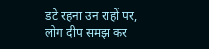डटे रहना उन राहों पर, लोग दीप समझ कर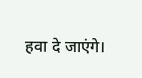हवा दे जाएंगे।